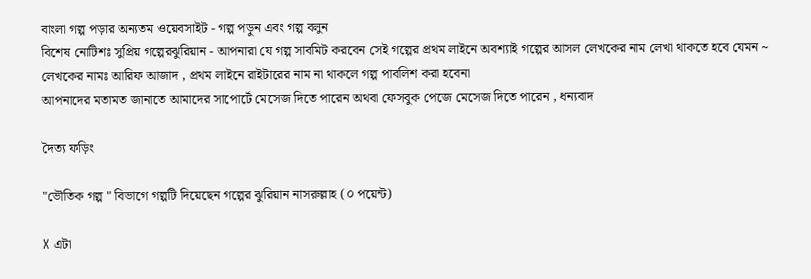বাংলা গল্প পড়ার অন্যতম ওয়েবসাইট - গল্প পড়ুন এবং গল্প বলুন
বিশেষ নোটিশঃ সুপ্রিয় গল্পেরঝুরিয়ান - আপনারা যে গল্প সাবমিট করবেন সেই গল্পের প্রথম লাইনে অবশ্যাই গল্পের আসল লেখকের নাম লেখা থাকতে হবে যেমন ~ লেখকের নামঃ আরিফ আজাদ , প্রথম লাইনে রাইটারের নাম না থাকলে গল্প পাবলিশ করা হবেনা
আপনাদের মতামত জানাতে আমাদের সাপোর্টে মেসেজ দিতে পারেন অথবা ফেসবুক পেজে মেসেজ দিতে পারেন , ধন্যবাদ

দৈত্য ফড়িং

"ভৌতিক গল্প " বিভাগে গল্পটি দিয়েছেন গল্পের ঝুরিয়ান নাসরুল্লাহ (০ পয়েন্ট)

X এটা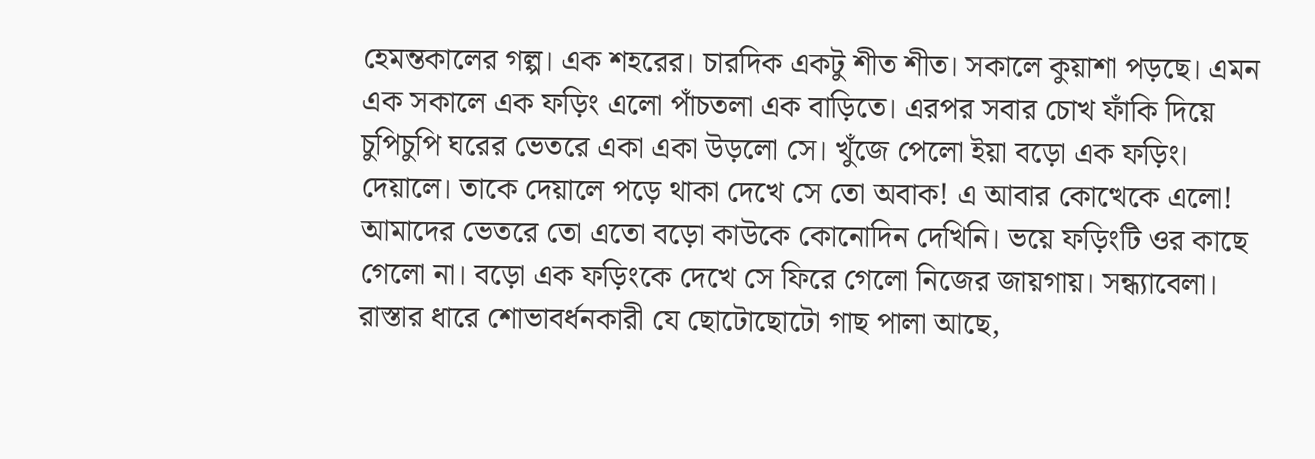হেমন্তকালের গল্প। এক শহরের। চারদিক একটু শীত শীত। সকালে কুয়াশা পড়ছে। এমন এক সকালে এক ফড়িং এলো পাঁচতলা এক বাড়িতে। এরপর সবার চোখ ফাঁকি দিয়ে চুপিচুপি ঘরের ভেতরে একা একা উড়লো সে। খুঁজে পেলো ইয়া বড়ো এক ফড়িং। দেয়ালে। তাকে দেয়ালে পড়ে থাকা দেখে সে তো অবাক! এ আবার কোত্থেকে এলো! আমাদের ভেতরে তো এতো বড়ো কাউকে কোনোদিন দেখিনি। ভয়ে ফড়িংটি ওর কাছে গেলো না। বড়ো এক ফড়িংকে দেখে সে ফিরে গেলো নিজের জায়গায়। সন্ধ্যাবেলা। রাস্তার ধারে শোভাবর্ধনকারী যে ছোটোছোটো গাছ পালা আছে,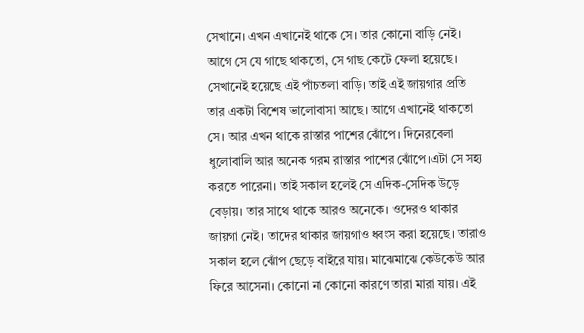সেখানে। এখন এখানেই থাকে সে। তার কোনো বাড়ি নেই। আগে সে যে গাছে থাকতো, সে গাছ কেটে ফেলা হয়েছে। সেখানেই হয়েছে এই পাঁচতলা বাড়ি। তাই এই জায়গার প্রতি তার একটা বিশেষ ভালোবাসা আছে। আগে এখানেই থাকতো সে। আর এখন থাকে রাস্তার পাশের ঝোঁপে। দিনেরবেলা ধুলোবালি আর অনেক গরম রাস্তার পাশের ঝোঁপে।এটা সে সহ্য করতে পারেনা। তাই সকাল হলেই সে এদিক-সেদিক উড়ে বেড়ায়। তার সাথে থাকে আরও অনেকে। ওদেরও থাকার জায়গা নেই। তাদের থাকার জায়গাও ধ্বংস করা হয়েছে। তারাও সকাল হলে ঝোঁপ ছেড়ে বাইরে যায়। মাঝেমাঝে কেউকেউ আর ফিরে আসেনা। কোনো না কোনো কারণে তারা মারা যায়। এই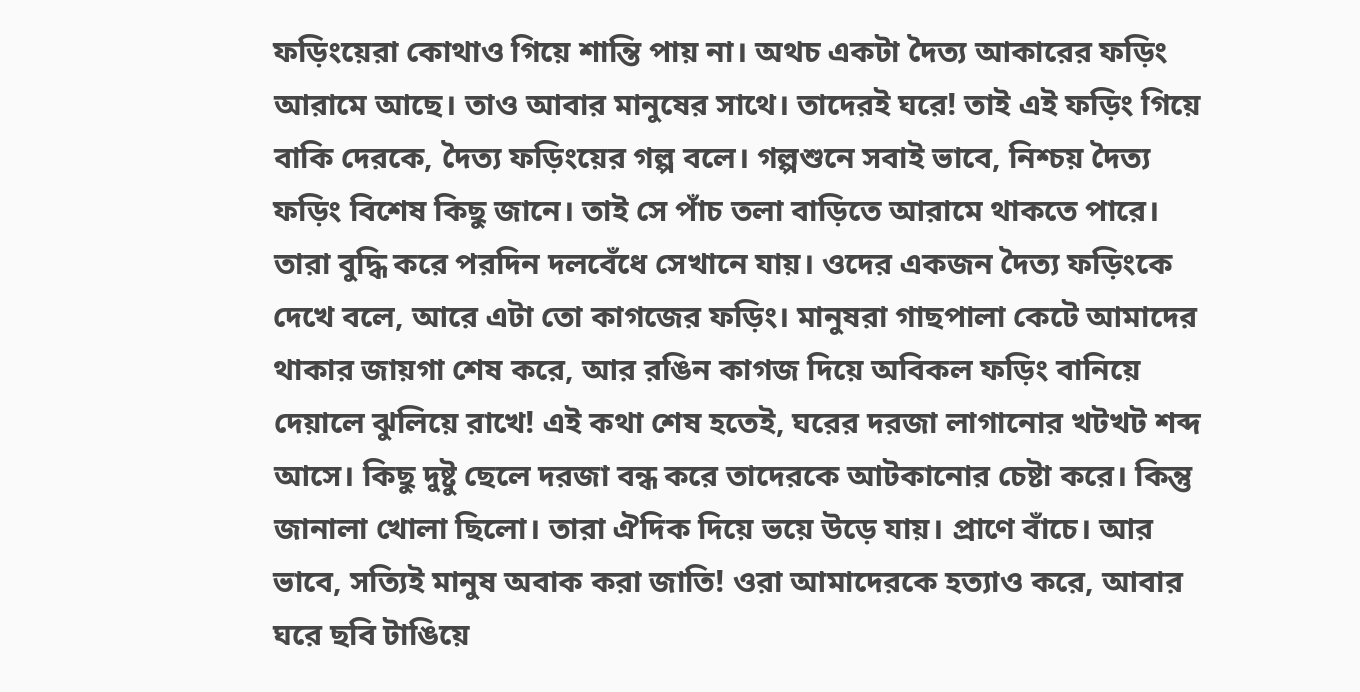ফড়িংয়েরা কোথাও গিয়ে শান্তি পায় না। অথচ একটা দৈত্য আকারের ফড়িং আরামে আছে। তাও আবার মানুষের সাথে। তাদেরই ঘরে! তাই এই ফড়িং গিয়ে বাকি দেরকে, দৈত্য ফড়িংয়ের গল্প বলে। গল্পশুনে সবাই ভাবে, নিশ্চয় দৈত্য ফড়িং বিশেষ কিছু জানে। তাই সে পাঁচ তলা বাড়িতে আরামে থাকতে পারে। তারা বুদ্ধি করে পরদিন দলবেঁধে সেখানে যায়। ওদের একজন দৈত্য ফড়িংকে দেখে বলে, আরে এটা তো কাগজের ফড়িং। মানুষরা গাছপালা কেটে আমাদের থাকার জায়গা শেষ করে, আর রঙিন কাগজ দিয়ে অবিকল ফড়িং বানিয়ে দেয়ালে ঝুলিয়ে রাখে! এই কথা শেষ হতেই, ঘরের দরজা লাগানোর খটখট শব্দ আসে। কিছু দুষ্টু ছেলে দরজা বন্ধ করে তাদেরকে আটকানোর চেষ্টা করে। কিন্তু জানালা খোলা ছিলো। তারা ঐদিক দিয়ে ভয়ে উড়ে যায়। প্রাণে বাঁচে। আর ভাবে, সত্যিই মানুষ অবাক করা জাতি! ওরা আমাদেরকে হত্যাও করে, আবার ঘরে ছবি টাঙিয়ে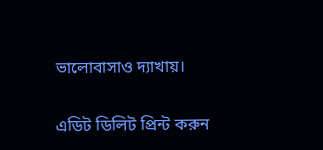ভালোবাসাও দ্যাখায়।


এডিট ডিলিট প্রিন্ট করুন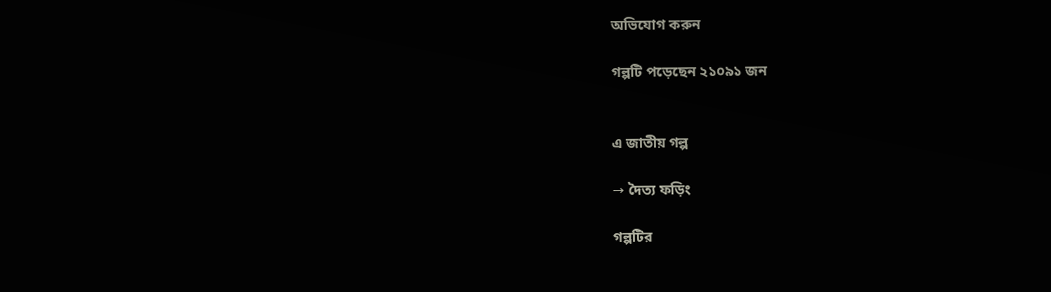অভিযোগ করুন

গল্পটি পড়েছেন ২১০৯১ জন


এ জাতীয় গল্প

→ দৈত্য ফড়িং

গল্পটির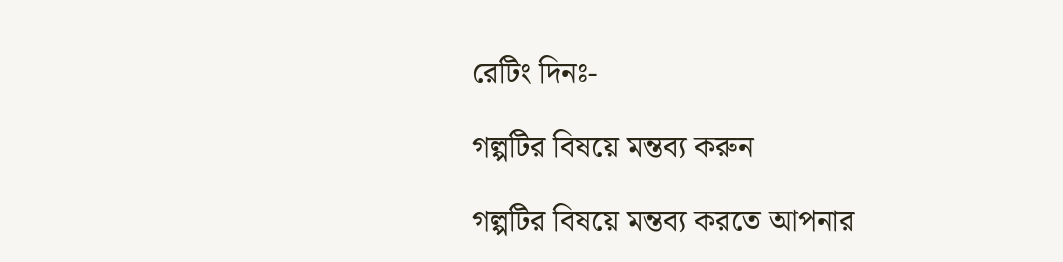রেটিং দিনঃ-

গল্পটির বিষয়ে মন্তব্য করুন

গল্পটির বিষয়ে মন্তব্য করতে আপনার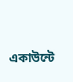একাউন্টে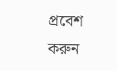প্রবেশ করুন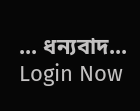... ধন্যবাদ... Login Now